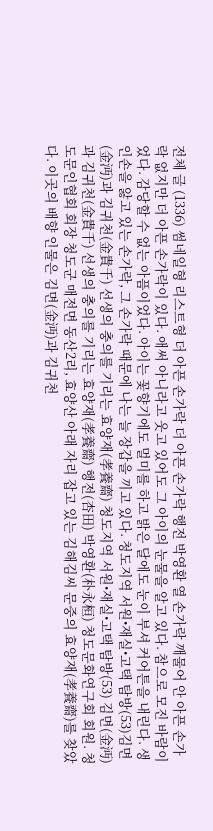전체 글 (1336) 썸네일형 리스트형 더 아픈 손가락 더 아픈 손가락 행전 박영환 열 손가락 깨물어 안 아픈 손가락 없지만 더 아픈 손가락이 있다. 애써 아니라고 웃고 있어도 그 아이의 눈물을 알고 있다. 참으로 모진 바람이었다. 감당할 수 없는 아픔이었다. 아이는 꽃향기에도 멀미를 하고 밝은 달에도 눈이 부셔 커어튼을 내린다. 생인손을 앓고 있는 손가락, 그 손가락 때문에 나는 늘 장갑을 끼고 있다. 청도지역 서원•재실•고택 탐방(53)김면(金沔)과 김귀천(金貴千) 선생의 충의를 기리는 효양재(孝養齋) 청도지역 서원•재실•고택 탐방(53) 김면(金沔)과 김귀천(金貴千) 선생의 충의를 기리는 효양재(孝養齋) 행전(杏田) 박영환(朴永桓) 청도문화연구회 회원. 청도문인협회 회장 청도군 매전면 동산2리, 효양산 아래 자리 잡고 있는 김해김씨 문중의 효양재(孝養齋)를 찾았다. 이곳의 배향 인물은 김면(金沔)과 김귀천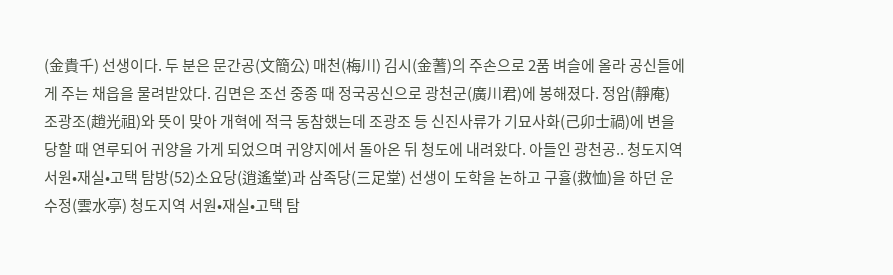(金貴千) 선생이다. 두 분은 문간공(文簡公) 매천(梅川) 김시(金蓍)의 주손으로 2품 벼슬에 올라 공신들에게 주는 채읍을 물려받았다. 김면은 조선 중종 때 정국공신으로 광천군(廣川君)에 봉해졌다. 정암(靜庵) 조광조(趙光祖)와 뜻이 맞아 개혁에 적극 동참했는데 조광조 등 신진사류가 기묘사화(己卯士禍)에 변을 당할 때 연루되어 귀양을 가게 되었으며 귀양지에서 돌아온 뒤 청도에 내려왔다. 아들인 광천공.. 청도지역 서원•재실•고택 탐방(52)소요당(逍遙堂)과 삼족당(三足堂) 선생이 도학을 논하고 구휼(救恤)을 하던 운수정(雲水亭) 청도지역 서원•재실•고택 탐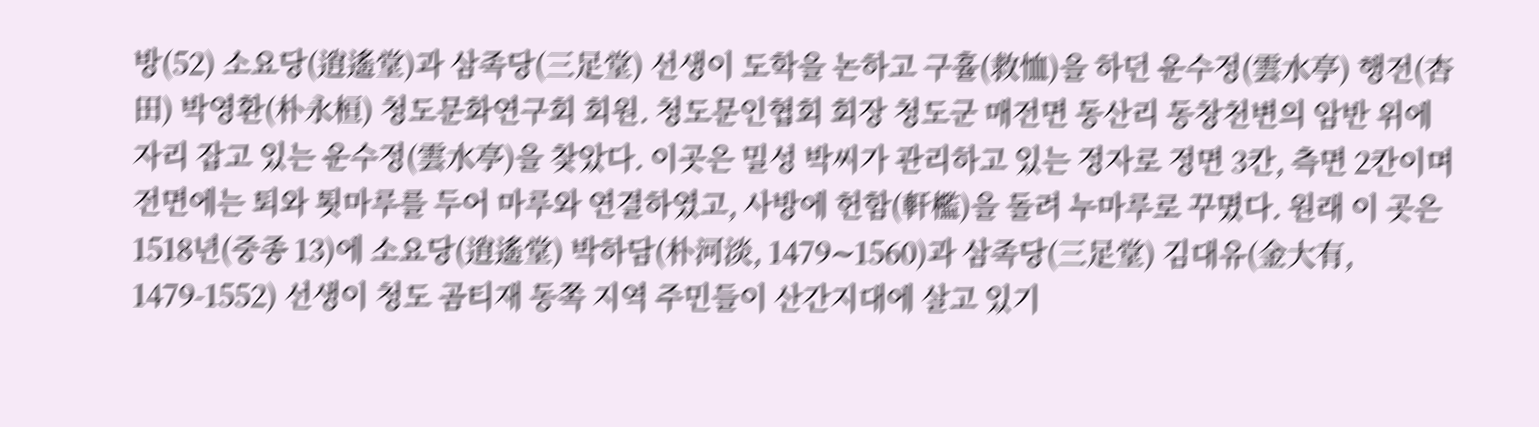방(52) 소요당(逍遙堂)과 삼족당(三足堂) 선생이 도학을 논하고 구휼(救恤)을 하던 운수정(雲水亭) 행전(杏田) 박영환(朴永桓) 청도문화연구회 회원. 청도문인협회 회장 청도군 매전면 동산리 동창천변의 암반 위에 자리 잡고 있는 운수정(雲水亭)을 찾았다. 이곳은 밀성 박씨가 관리하고 있는 정자로 정면 3칸, 측면 2칸이며 전면에는 퇴와 툇마루를 두어 마루와 연결하였고, 사방에 헌함(軒檻)을 돌려 누마루로 꾸몄다. 원래 이 곳은 1518년(중종 13)에 소요당(逍遙堂) 박하담(朴河淡, 1479∼1560)과 삼족당(三足堂) 김대유(金大有, 1479-1552) 선생이 청도 곰티재 동쪽 지역 주민들이 산간지대에 살고 있기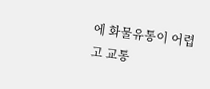에 화물유통이 어렵고 교통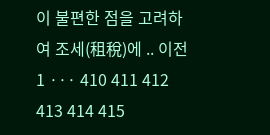이 불편한 점을 고려하여 조세(租稅)에 .. 이전 1 ··· 410 411 412 413 414 415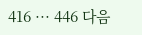416 ··· 446 다음